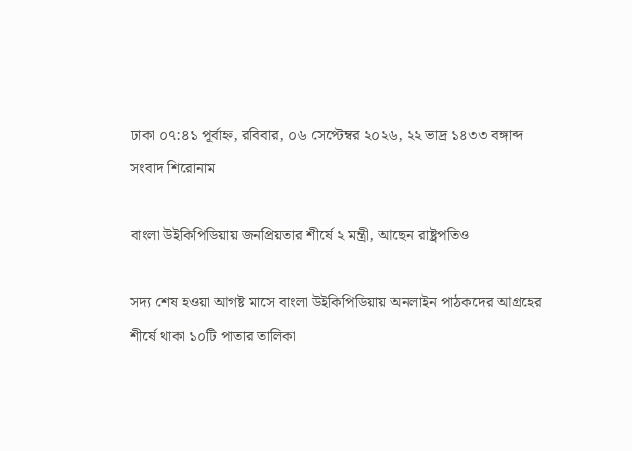ঢাকা ০৭:৪১ পূর্বাহ্ন, রবিবার, ০৬ সেপ্টেম্বর ২০২৬, ২২ ভাদ্র ১৪৩৩ বঙ্গাব্দ
সংবাদ শিরোনাম

বাংলা উইকিপিডিয়ায় জনপ্রিয়তার শীর্ষে ২ মন্ত্রী, আছেন রাষ্ট্রপতিও

সদ্য শেষ হওয়া আগষ্ট মাসে বাংলা উইকিপিডিয়ায় অনলাইন পাঠকদের আগ্রহের শীর্ষে থাকা ১০টি পাতার তালিকা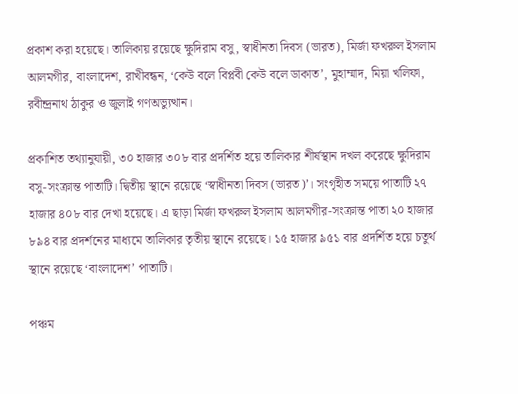প্রকাশ করা হয়েছে। তালিকায় রয়েছে ক্ষুদিরাম বসু, স্বাধীনতা দিবস (ভারত), মির্জা ফখরুল ইসলাম আলমগীর, বাংলাদেশ, রাখীবন্ধন, ‘কেউ বলে বিপ্লবী কেউ বলে ডাকাত’, মুহাম্মাদ, মিয়া খলিফা, রবীন্দ্রনাথ ঠাকুর ও জুলাই গণঅভ্যুত্থান।

প্রকাশিত তথ্যানুযায়ী, ৩০ হাজার ৩০৮ বার প্রদর্শিত হয়ে তালিকার শীর্ষস্থান দখল করেছে ক্ষুদিরাম বসু-সংক্রান্ত পাতাটি। দ্বিতীয় স্থানে রয়েছে ‘স্বাধীনতা দিবস (ভারত)’। সংগৃহীত সময়ে পাতাটি ২৭ হাজার ৪০৮ বার দেখা হয়েছে। এ ছাড়া মির্জা ফখরুল ইসলাম আলমগীর-সংক্রান্ত পাতা ২০ হাজার ৮৯৪ বার প্রদর্শনের মাধ্যমে তালিকার তৃতীয় স্থানে রয়েছে। ১৫ হাজার ৯৫১ বার প্রদর্শিত হয়ে চতুর্থ স্থানে রয়েছে ‘বাংলাদেশ’ পাতাটি।

পঞ্চম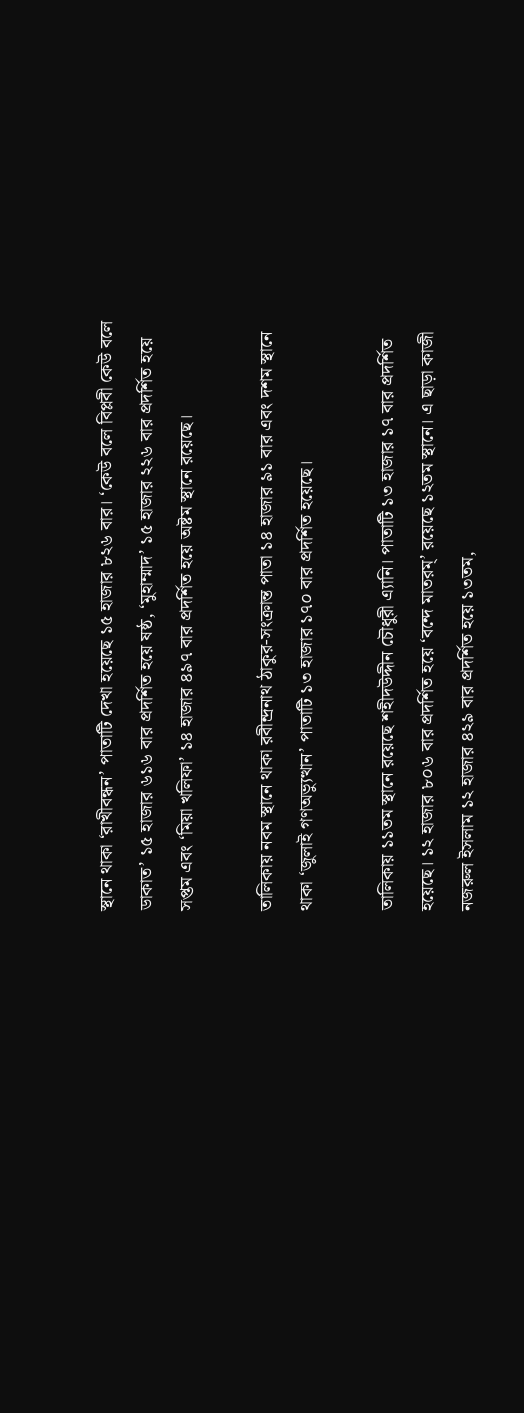স্থানে থাকা ‘রাখীবন্ধন’ পাতাটি দেখা হয়েছে ১৫ হাজার ৮২৬ বার। ‘কেউ বলে বিপ্লবী কেউ বলে ডাকাত’ ১৫ হাজার ৬১৬ বার প্রদর্শিত হয়ে ষষ্ঠ, ‘মুহাম্মাদ’ ১৫ হাজার ২২৬ বার প্রদর্শিত হয়ে সপ্তম এবং ‘মিয়া খলিফা’ ১৪ হাজার ৪৯৭ বার প্রদর্শিত হয়ে অষ্টম স্থানে রয়েছে।

তালিকায় নবম স্থানে থাকা রবীন্দ্রনাথ ঠাকুর-সংক্রান্ত পাতা ১৪ হাজার ৯১ বার এবং দশম স্থানে থাকা ‘জুলাই গণঅভ্যুত্থান’ পাতাটি ১৩ হাজার ১৭০ বার প্রদর্শিত হয়েছে।

তালিকায় ১১তম স্থানে রয়েছে শহীদউদ্দীন চৌধুরী এ্যানি। পাতাটি ১৩ হাজার ১৭ বার প্রদর্শিত হয়েছে। ১২ হাজার ৮০৬ বার প্রদর্শিত হয়ে ‘বন্দে মাতরম্’ রয়েছে ১২তম স্থানে। এ ছাড়া কাজী নজরুল ইসলাম ১২ হাজার ৪২৯ বার প্রদর্শিত হয়ে ১৩তম,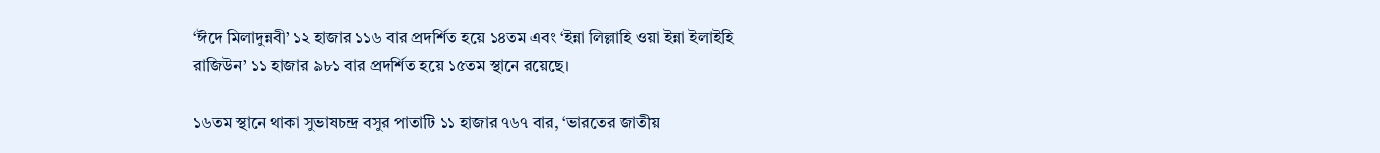‘ঈদে মিলাদুন্নবী’ ১২ হাজার ১১৬ বার প্রদর্শিত হয়ে ১৪তম এবং ‘ইন্না লিল্লাহি ওয়া ইন্না ইলাইহি রাজিউন’ ১১ হাজার ৯৮১ বার প্রদর্শিত হয়ে ১৫তম স্থানে রয়েছে।

১৬তম স্থানে থাকা সুভাষচন্দ্র বসুর পাতাটি ১১ হাজার ৭৬৭ বার, ‘ভারতের জাতীয়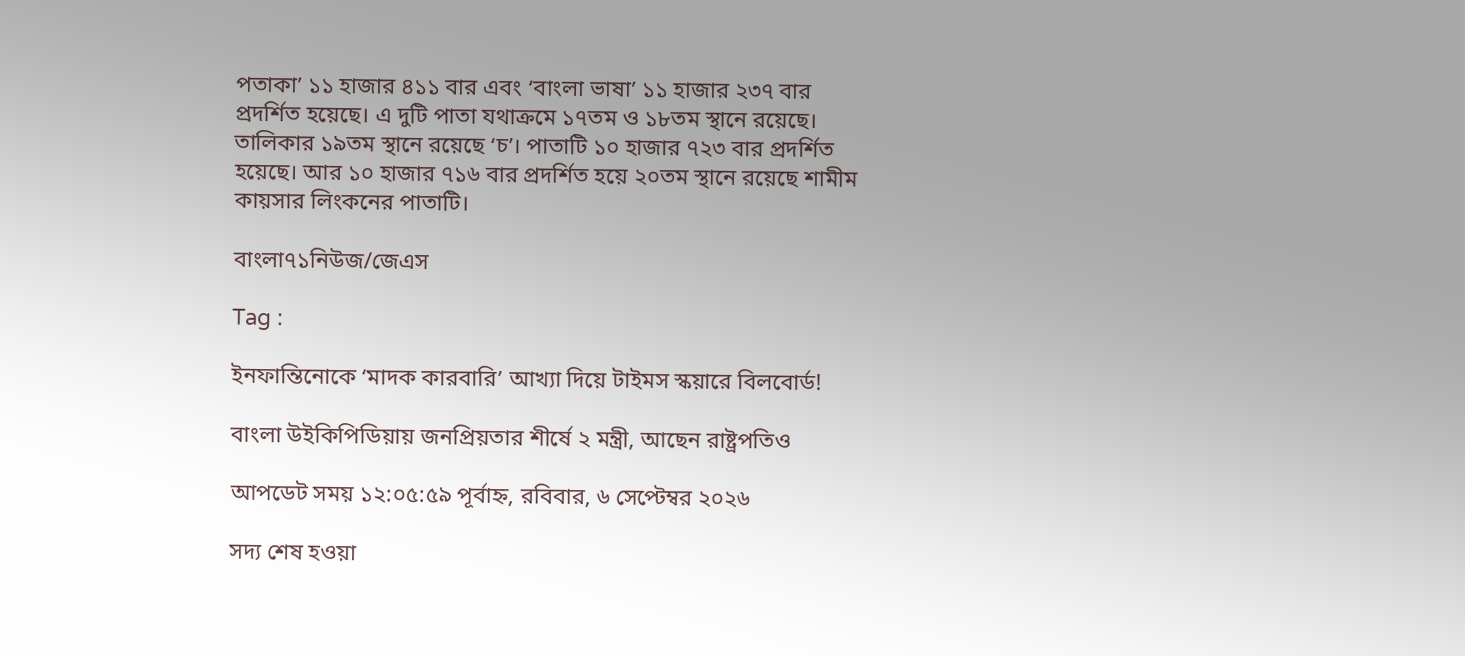পতাকা’ ১১ হাজার ৪১১ বার এবং ‘বাংলা ভাষা’ ১১ হাজার ২৩৭ বার প্রদর্শিত হয়েছে। এ দুটি পাতা যথাক্রমে ১৭তম ও ১৮তম স্থানে রয়েছে। তালিকার ১৯তম স্থানে রয়েছে ‘চ’। পাতাটি ১০ হাজার ৭২৩ বার প্রদর্শিত হয়েছে। আর ১০ হাজার ৭১৬ বার প্রদর্শিত হয়ে ২০তম স্থানে রয়েছে শামীম কায়সার লিংকনের পাতাটি।

বাংলা৭১নিউজ/জেএস

Tag :

ইনফান্তিনোকে ‘মাদক কারবারি’ আখ্যা দিয়ে টাইমস স্কয়ারে বিলবোর্ড!

বাংলা উইকিপিডিয়ায় জনপ্রিয়তার শীর্ষে ২ মন্ত্রী, আছেন রাষ্ট্রপতিও

আপডেট সময় ১২:০৫:৫৯ পূর্বাহ্ন, রবিবার, ৬ সেপ্টেম্বর ২০২৬

সদ্য শেষ হওয়া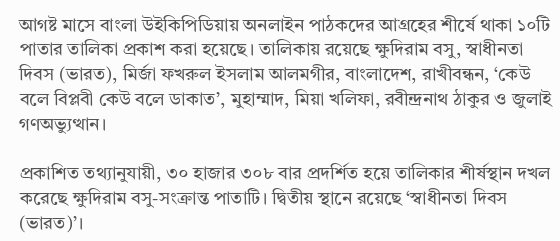আগষ্ট মাসে বাংলা উইকিপিডিয়ায় অনলাইন পাঠকদের আগ্রহের শীর্ষে থাকা ১০টি পাতার তালিকা প্রকাশ করা হয়েছে। তালিকায় রয়েছে ক্ষুদিরাম বসু, স্বাধীনতা দিবস (ভারত), মির্জা ফখরুল ইসলাম আলমগীর, বাংলাদেশ, রাখীবন্ধন, ‘কেউ বলে বিপ্লবী কেউ বলে ডাকাত’, মুহাম্মাদ, মিয়া খলিফা, রবীন্দ্রনাথ ঠাকুর ও জুলাই গণঅভ্যুত্থান।

প্রকাশিত তথ্যানুযায়ী, ৩০ হাজার ৩০৮ বার প্রদর্শিত হয়ে তালিকার শীর্ষস্থান দখল করেছে ক্ষুদিরাম বসু-সংক্রান্ত পাতাটি। দ্বিতীয় স্থানে রয়েছে ‘স্বাধীনতা দিবস (ভারত)’।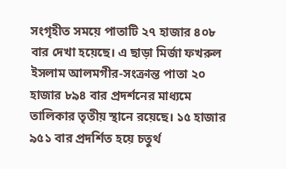সংগৃহীত সময়ে পাতাটি ২৭ হাজার ৪০৮ বার দেখা হয়েছে। এ ছাড়া মির্জা ফখরুল ইসলাম আলমগীর-সংক্রান্ত পাতা ২০ হাজার ৮৯৪ বার প্রদর্শনের মাধ্যমে তালিকার তৃতীয় স্থানে রয়েছে। ১৫ হাজার ৯৫১ বার প্রদর্শিত হয়ে চতুর্থ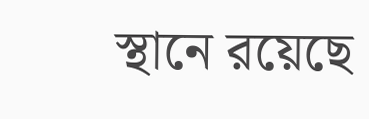স্থানে রয়েছে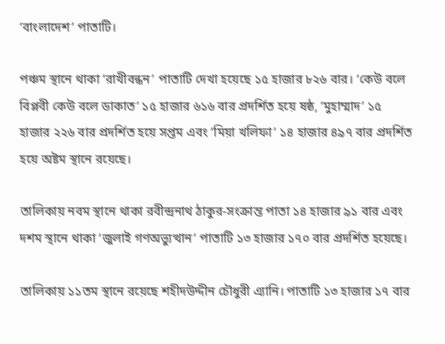‘বাংলাদেশ’ পাতাটি।

পঞ্চম স্থানে থাকা ‘রাখীবন্ধন’ পাতাটি দেখা হয়েছে ১৫ হাজার ৮২৬ বার। ‘কেউ বলে বিপ্লবী কেউ বলে ডাকাত’ ১৫ হাজার ৬১৬ বার প্রদর্শিত হয়ে ষষ্ঠ, ‘মুহাম্মাদ’ ১৫ হাজার ২২৬ বার প্রদর্শিত হয়ে সপ্তম এবং ‘মিয়া খলিফা’ ১৪ হাজার ৪৯৭ বার প্রদর্শিত হয়ে অষ্টম স্থানে রয়েছে।

তালিকায় নবম স্থানে থাকা রবীন্দ্রনাথ ঠাকুর-সংক্রান্ত পাতা ১৪ হাজার ৯১ বার এবং দশম স্থানে থাকা ‘জুলাই গণঅভ্যুত্থান’ পাতাটি ১৩ হাজার ১৭০ বার প্রদর্শিত হয়েছে।

তালিকায় ১১তম স্থানে রয়েছে শহীদউদ্দীন চৌধুরী এ্যানি। পাতাটি ১৩ হাজার ১৭ বার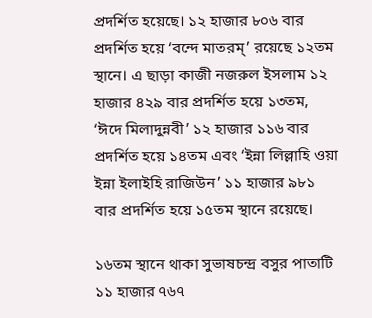প্রদর্শিত হয়েছে। ১২ হাজার ৮০৬ বার প্রদর্শিত হয়ে ‘বন্দে মাতরম্’ রয়েছে ১২তম স্থানে। এ ছাড়া কাজী নজরুল ইসলাম ১২ হাজার ৪২৯ বার প্রদর্শিত হয়ে ১৩তম, ‘ঈদে মিলাদুন্নবী’ ১২ হাজার ১১৬ বার প্রদর্শিত হয়ে ১৪তম এবং ‘ইন্না লিল্লাহি ওয়া ইন্না ইলাইহি রাজিউন’ ১১ হাজার ৯৮১ বার প্রদর্শিত হয়ে ১৫তম স্থানে রয়েছে।

১৬তম স্থানে থাকা সুভাষচন্দ্র বসুর পাতাটি ১১ হাজার ৭৬৭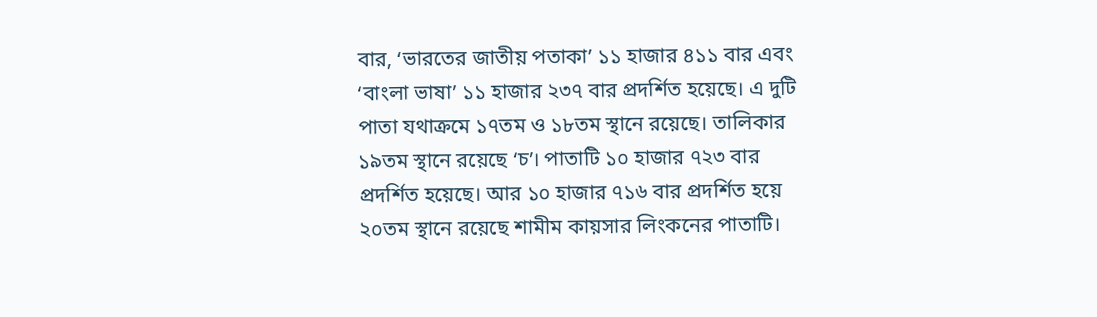বার, ‘ভারতের জাতীয় পতাকা’ ১১ হাজার ৪১১ বার এবং ‘বাংলা ভাষা’ ১১ হাজার ২৩৭ বার প্রদর্শিত হয়েছে। এ দুটি পাতা যথাক্রমে ১৭তম ও ১৮তম স্থানে রয়েছে। তালিকার ১৯তম স্থানে রয়েছে ‘চ’। পাতাটি ১০ হাজার ৭২৩ বার প্রদর্শিত হয়েছে। আর ১০ হাজার ৭১৬ বার প্রদর্শিত হয়ে ২০তম স্থানে রয়েছে শামীম কায়সার লিংকনের পাতাটি।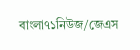বাংলা৭১নিউজ/জেএস